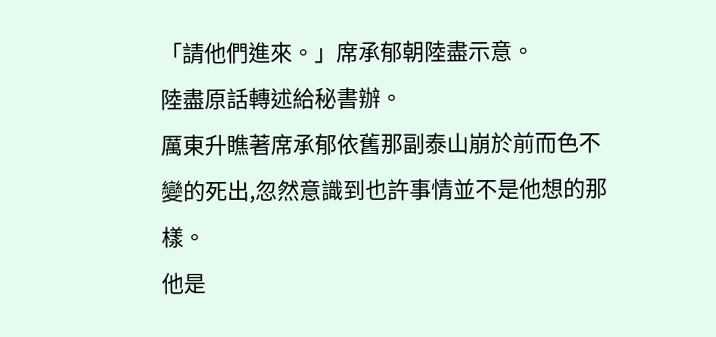「請他們進來。」席承郁朝陸盡示意。
陸盡原話轉述給秘書辦。
厲東升瞧著席承郁依舊那副泰山崩於前而色不變的死出,忽然意識到也許事情並不是他想的那樣。
他是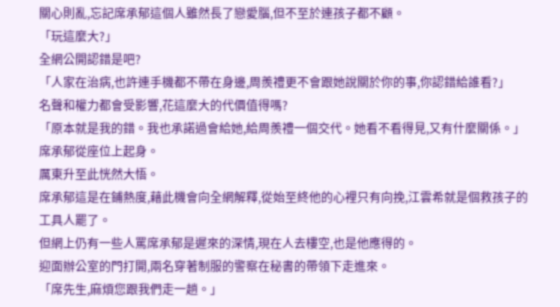關心則亂,忘記席承郁這個人雖然長了戀愛腦,但不至於連孩子都不顧。
「玩這麼大?」
全網公開認錯是吧?
「人家在治病,也許連手機都不帶在身邊,周羨禮更不會跟她說關於你的事,你認錯給誰看?」
名聲和權力都會受影響,花這麼大的代價值得嗎?
「原本就是我的錯。我也承諾過會給她,給周羨禮一個交代。她看不看得見,又有什麼關係。」席承郁從座位上起身。
厲東升至此恍然大悟。
席承郁這是在鋪熱度,藉此機會向全網解釋,從始至終他的心裡只有向挽,江雲希就是個救孩子的工具人罷了。
但網上仍有一些人罵席承郁是遲來的深情,現在人去樓空,也是他應得的。
迎面辦公室的門打開,兩名穿著制服的警察在秘書的帶領下走進來。
「席先生,麻煩您跟我們走一趟。」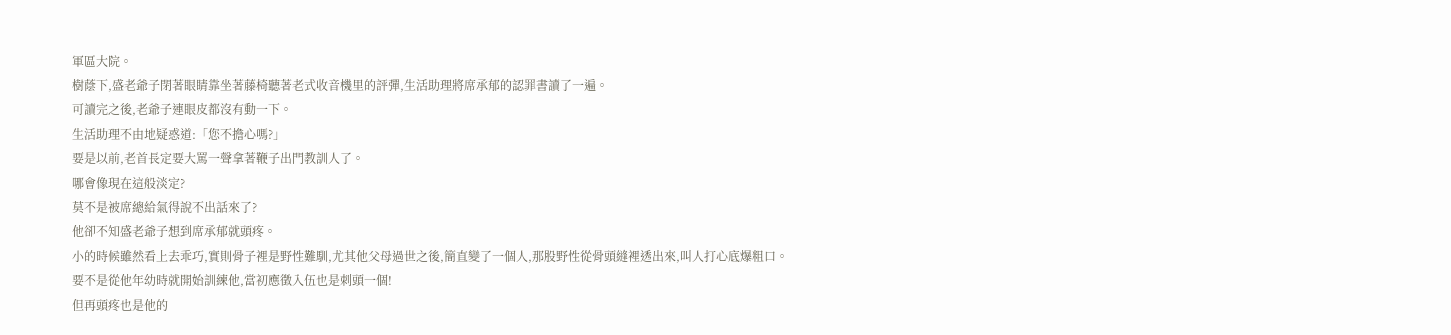軍區大院。
樹蔭下,盛老爺子閉著眼睛靠坐著藤椅聽著老式收音機里的評彈,生活助理將席承郁的認罪書讀了一遍。
可讀完之後,老爺子連眼皮都沒有動一下。
生活助理不由地疑惑道:「您不擔心嗎?」
要是以前,老首長定要大罵一聲拿著鞭子出門教訓人了。
哪會像現在這般淡定?
莫不是被席總給氣得說不出話來了?
他卻不知盛老爺子想到席承郁就頭疼。
小的時候雖然看上去乖巧,實則骨子裡是野性難馴,尤其他父母過世之後,簡直變了一個人,那股野性從骨頭縫裡透出來,叫人打心底爆粗口。
要不是從他年幼時就開始訓練他,當初應徵入伍也是刺頭一個!
但再頭疼也是他的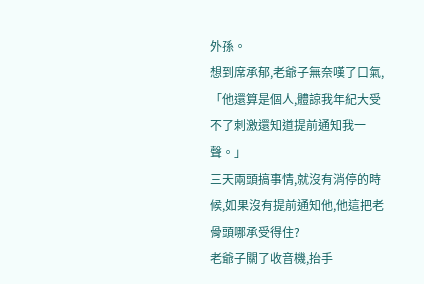外孫。
想到席承郁,老爺子無奈嘆了口氣,「他還算是個人,體諒我年紀大受不了刺激還知道提前通知我一聲。」
三天兩頭搞事情,就沒有消停的時候,如果沒有提前通知他,他這把老骨頭哪承受得住?
老爺子關了收音機,抬手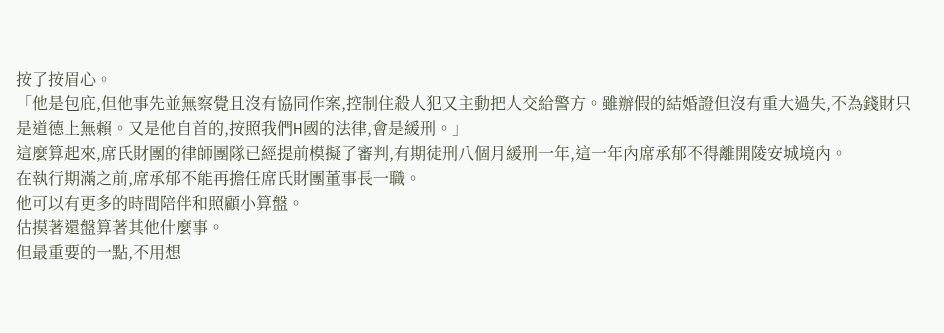按了按眉心。
「他是包庇,但他事先並無察覺且沒有協同作案,控制住殺人犯又主動把人交給警方。雖辦假的結婚證但沒有重大過失,不為錢財只是道德上無賴。又是他自首的,按照我們H國的法律,會是緩刑。」
這麼算起來,席氏財團的律師團隊已經提前模擬了審判,有期徒刑八個月緩刑一年,這一年內席承郁不得離開陵安城境內。
在執行期滿之前,席承郁不能再擔任席氏財團董事長一職。
他可以有更多的時間陪伴和照顧小算盤。
估摸著還盤算著其他什麼事。
但最重要的一點,不用想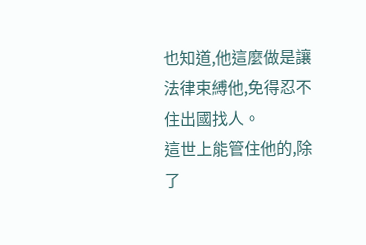也知道,他這麼做是讓法律束縛他,免得忍不住出國找人。
這世上能管住他的,除了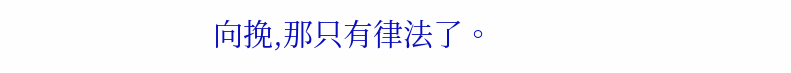向挽,那只有律法了。